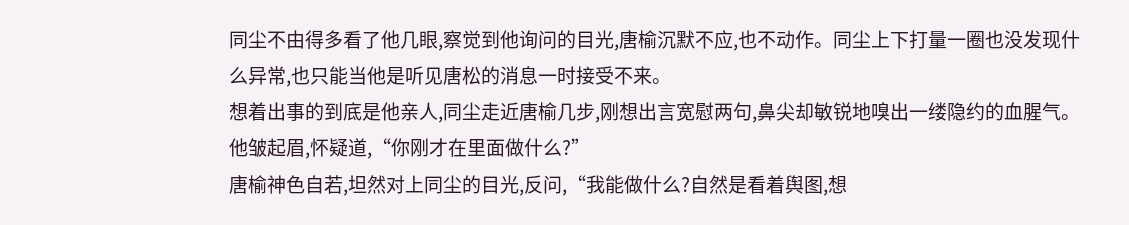同尘不由得多看了他几眼,察觉到他询问的目光,唐榆沉默不应,也不动作。同尘上下打量一圈也没发现什么异常,也只能当他是听见唐松的消息一时接受不来。
想着出事的到底是他亲人,同尘走近唐榆几步,刚想出言宽慰两句,鼻尖却敏锐地嗅出一缕隐约的血腥气。他皱起眉,怀疑道,“你刚才在里面做什么?”
唐榆神色自若,坦然对上同尘的目光,反问,“我能做什么?自然是看着舆图,想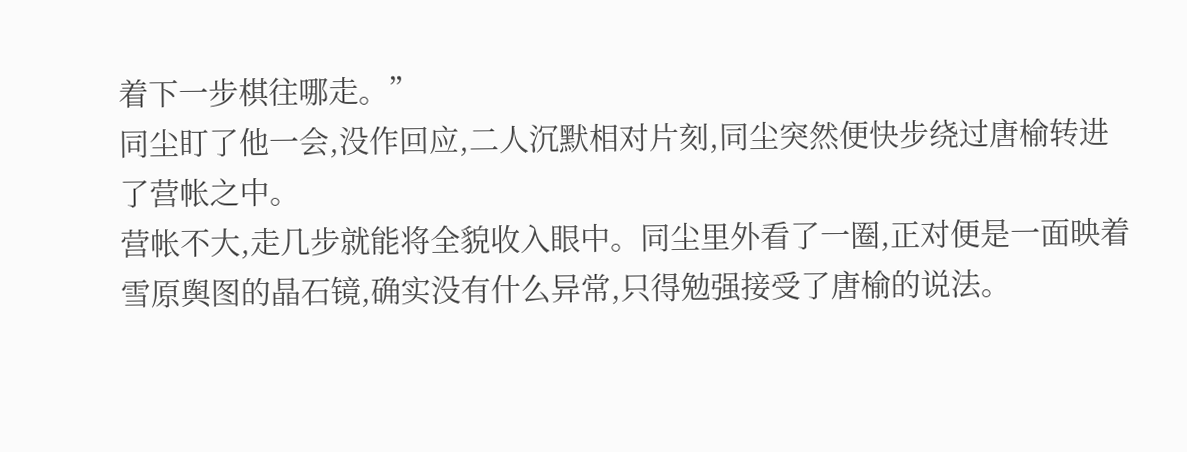着下一步棋往哪走。”
同尘盯了他一会,没作回应,二人沉默相对片刻,同尘突然便快步绕过唐榆转进了营帐之中。
营帐不大,走几步就能将全貌收入眼中。同尘里外看了一圈,正对便是一面映着雪原舆图的晶石镜,确实没有什么异常,只得勉强接受了唐榆的说法。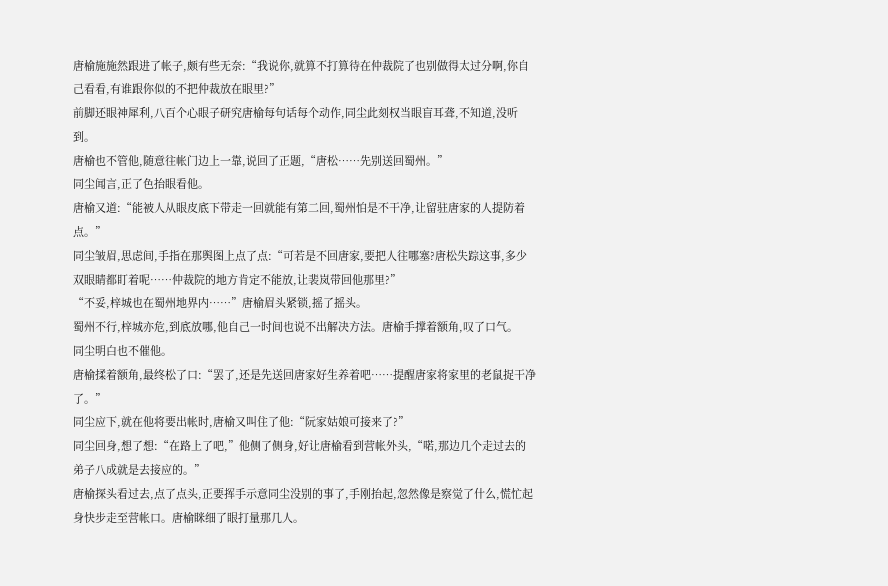唐榆施施然跟进了帐子,颇有些无奈:“我说你,就算不打算待在仲裁院了也别做得太过分啊,你自己看看,有谁跟你似的不把仲裁放在眼里?”
前脚还眼神犀利,八百个心眼子研究唐榆每句话每个动作,同尘此刻权当眼盲耳聋,不知道,没听到。
唐榆也不管他,随意往帐门边上一靠,说回了正题,“唐松……先别送回蜀州。”
同尘闻言,正了色抬眼看他。
唐榆又道:“能被人从眼皮底下带走一回就能有第二回,蜀州怕是不干净,让留驻唐家的人提防着点。”
同尘皱眉,思虑间,手指在那舆图上点了点:“可若是不回唐家,要把人往哪塞?唐松失踪这事,多少双眼睛都盯着呢……仲裁院的地方肯定不能放,让裴岚带回他那里?”
“不妥,梓城也在蜀州地界内……”唐榆眉头紧锁,摇了摇头。
蜀州不行,梓城亦危,到底放哪,他自己一时间也说不出解决方法。唐榆手撑着额角,叹了口气。
同尘明白也不催他。
唐榆揉着额角,最终松了口:“罢了,还是先送回唐家好生养着吧……提醒唐家将家里的老鼠捉干净了。”
同尘应下,就在他将要出帐时,唐榆又叫住了他:“阮家姑娘可接来了?”
同尘回身,想了想:“在路上了吧,”他侧了侧身,好让唐榆看到营帐外头,“喏,那边几个走过去的弟子八成就是去接应的。”
唐榆探头看过去,点了点头,正要挥手示意同尘没别的事了,手刚抬起,忽然像是察觉了什么,慌忙起身快步走至营帐口。唐榆眯细了眼打量那几人。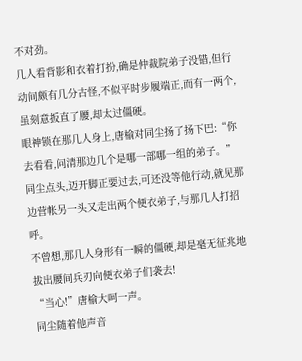不对劲。
几人看背影和衣着打扮,确是仲裁院弟子没错,但行动间颇有几分古怪,不似平时步履端正,而有一两个,虽刻意扳直了腰,却太过僵硬。
眼神锁在那几人身上,唐榆对同尘扬了扬下巴:“你去看看,问清那边几个是哪一部哪一组的弟子。”
同尘点头,迈开脚正要过去,可还没等他行动,就见那边营帐另一头又走出两个便衣弟子,与那几人打招呼。
不曾想,那几人身形有一瞬的僵硬,却是毫无征兆地拔出腰间兵刃向便衣弟子们袭去!
“当心!”唐榆大呵一声。
同尘随着他声音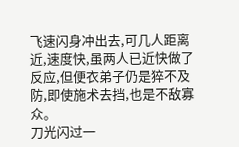飞速闪身冲出去,可几人距离近,速度快,虽两人已近快做了反应,但便衣弟子仍是猝不及防,即使施术去挡,也是不敌寡众。
刀光闪过一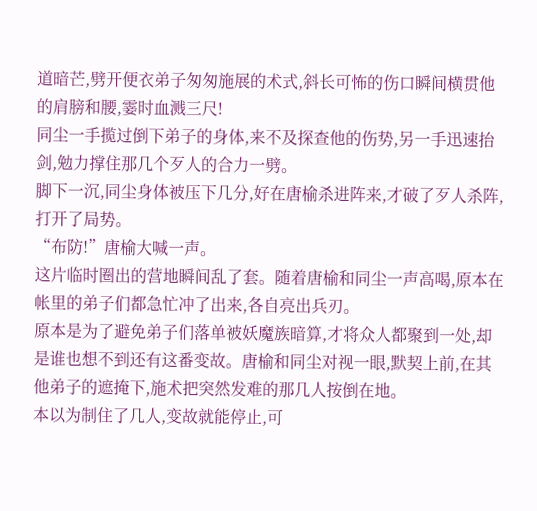道暗芒,劈开便衣弟子匆匆施展的术式,斜长可怖的伤口瞬间横贯他的肩膀和腰,霎时血溅三尺!
同尘一手揽过倒下弟子的身体,来不及探查他的伤势,另一手迅速抬剑,勉力撑住那几个歹人的合力一劈。
脚下一沉,同尘身体被压下几分,好在唐榆杀进阵来,才破了歹人杀阵,打开了局势。
“布防!”唐榆大喊一声。
这片临时圈出的营地瞬间乱了套。随着唐榆和同尘一声高喝,原本在帐里的弟子们都急忙冲了出来,各自亮出兵刃。
原本是为了避免弟子们落单被妖魔族暗算,才将众人都聚到一处,却是谁也想不到还有这番变故。唐榆和同尘对视一眼,默契上前,在其他弟子的遮掩下,施术把突然发难的那几人按倒在地。
本以为制住了几人,变故就能停止,可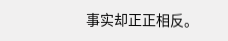事实却正正相反。